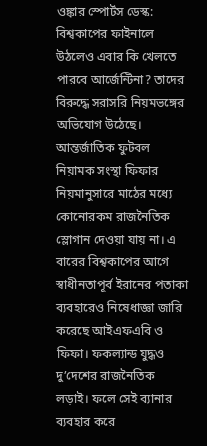ওঙ্কার স্পোর্টস ডেস্ক: বিশ্বকাপের ফাইনালে উঠলেও এবার কি খেলতে পারবে আর্জেন্টিনা? তাদের বিরুদ্ধে সরাসরি নিয়মভঙ্গের অভিযোগ উঠেছে। আন্তর্জাতিক ফুটবল নিয়ামক সংস্থা ফিফার নিয়মানুসারে মাঠের মধ্যে কোনোরকম রাজনৈতিক স্লোগান দেওয়া যায় না। এ বারের বিশ্বকাপের আগে স্বাধীনতাপূর্ব ইরানের পতাকা ব্যবহারেও নিষেধাজ্ঞা জারি করেছে আইএফএবি ও ফিফা। ফকল্যান্ড যুদ্ধও দু’দেশের রাজনৈতিক লড়াই। ফলে সেই ব্যানার ব্যবহার করে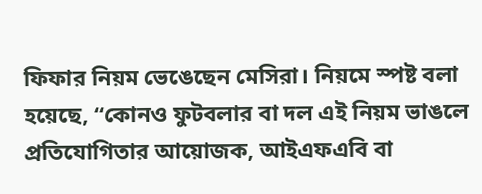ফিফার নিয়ম ভেঙেছেন মেসিরা। নিয়মে স্পষ্ট বলা হয়েছে, “কোনও ফুটবলার বা দল এই নিয়ম ভাঙলে প্রতিযোগিতার আয়োজক, আইএফএবি বা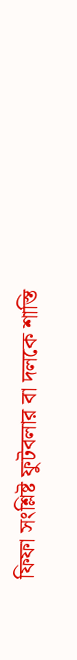ফিফা সংশ্লিষ্ট ফুটবলার বা দলকে শাস্তি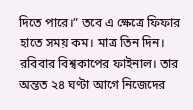দিতে পারে।” তবে এ ক্ষেত্রে ফিফার হাতে সময় কম। মাত্র তিন দিন। রবিবার বিশ্বকাপের ফাইনাল। তার অন্তত ২৪ ঘণ্টা আগে নিজেদের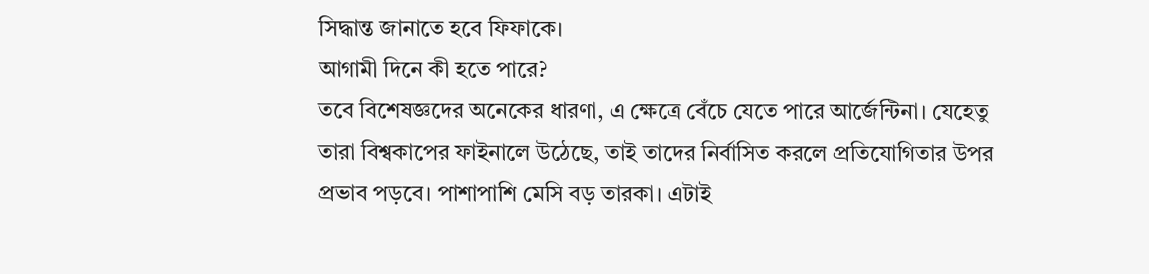সিদ্ধান্ত জানাতে হবে ফিফাকে।
আগামী দিনে কী হতে পারে?
তবে বিশেষজ্ঞদের অনেকের ধারণা, এ ক্ষেত্রে বেঁচে যেতে পারে আর্জেন্টিনা। যেহেতু তারা বিশ্বকাপের ফাইনালে উঠেছে, তাই তাদের নির্বাসিত করলে প্রতিযোগিতার উপর প্রভাব পড়বে। পাশাপাশি মেসি বড় তারকা। এটাই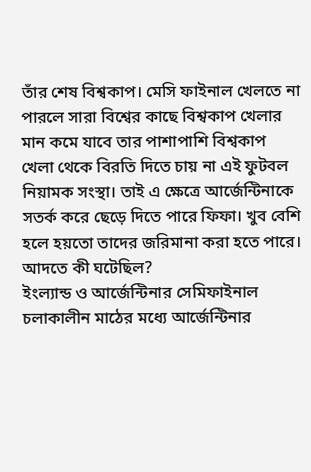তাঁর শেষ বিশ্বকাপ। মেসি ফাইনাল খেলতে না পারলে সারা বিশ্বের কাছে বিশ্বকাপ খেলার মান কমে যাবে তার পাশাপাশি বিশ্বকাপ খেলা থেকে বিরতি দিতে চায় না এই ফুটবল নিয়ামক সংস্থা। তাই এ ক্ষেত্রে আর্জেন্টিনাকে সতর্ক করে ছেড়ে দিতে পারে ফিফা। খুব বেশি হলে হয়তো তাদের জরিমানা করা হতে পারে।
আদতে কী ঘটেছিল?
ইংল্যান্ড ও আর্জেন্টিনার সেমিফাইনাল চলাকালীন মাঠের মধ্যে আর্জেন্টিনার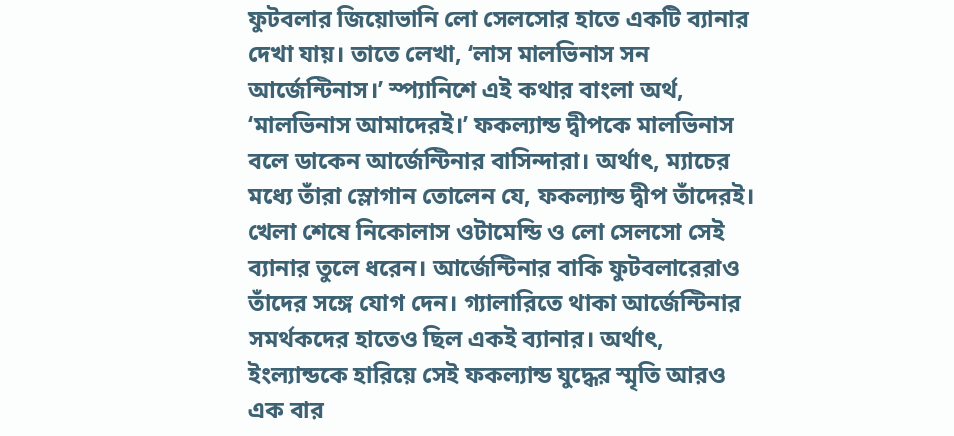ফুটবলার জিয়োভানি লো সেলসোর হাতে একটি ব্যানার দেখা যায়। তাতে লেখা, ‘লাস মালভিনাস সন আর্জেন্টিনাস।’ স্প্যানিশে এই কথার বাংলা অর্থ, ‘মালভিনাস আমাদেরই।’ ফকল্যান্ড দ্বীপকে মালভিনাস বলে ডাকেন আর্জেন্টিনার বাসিন্দারা। অর্থাৎ, ম্যাচের মধ্যে তাঁরা স্লোগান তোলেন যে, ফকল্যান্ড দ্বীপ তাঁদেরই।
খেলা শেষে নিকোলাস ওটামেন্ডি ও লো সেলসো সেই ব্যানার তুলে ধরেন। আর্জেন্টিনার বাকি ফুটবলারেরাও তাঁদের সঙ্গে যোগ দেন। গ্যালারিতে থাকা আর্জেন্টিনার সমর্থকদের হাতেও ছিল একই ব্যানার। অর্থাৎ, ইংল্যান্ডকে হারিয়ে সেই ফকল্যান্ড যুদ্ধের স্মৃতি আরও এক বার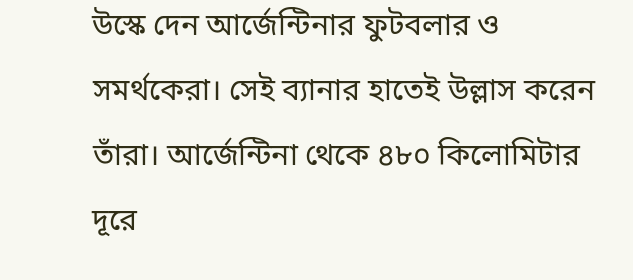উস্কে দেন আর্জেন্টিনার ফুটবলার ও সমর্থকেরা। সেই ব্যানার হাতেই উল্লাস করেন তাঁরা। আর্জেন্টিনা থেকে ৪৮০ কিলোমিটার দূরে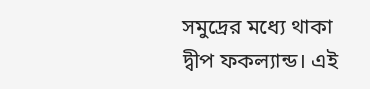সমুদ্রের মধ্যে থাকা দ্বীপ ফকল্যান্ড। এই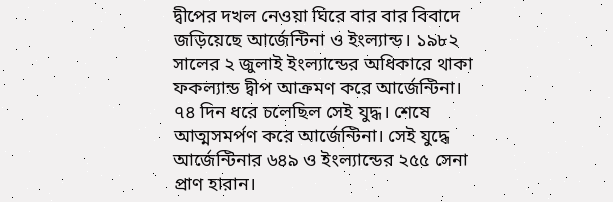দ্বীপের দখল নেওয়া ঘিরে বার বার বিবাদে জড়িয়েছে আর্জেন্টিনা ও ইংল্যান্ড। ১৯৮২ সালের ২ জুলাই ইংল্যান্ডের অধিকারে থাকা ফকল্যান্ড দ্বীপ আক্রমণ করে আর্জেন্টিনা। ৭৪ দিন ধরে চলেছিল সেই যুদ্ধ। শেষে আত্মসমর্পণ করে আর্জেন্টিনা। সেই যুদ্ধে আর্জেন্টিনার ৬৪৯ ও ইংল্যান্ডের ২৫৫ সেনা প্রাণ হারান।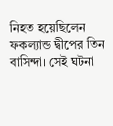নিহত হয়েছিলেন ফকল্যান্ড দ্বীপের তিন বাসিন্দা। সেই ঘটনা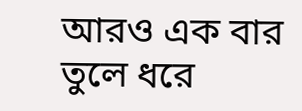আরও এক বার তুলে ধরে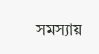সমস্যায়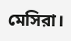মেসিরা।